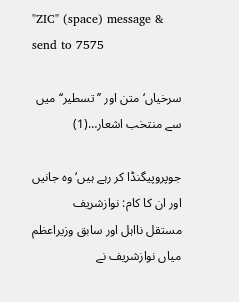"ZIC" (space) message & send to 7575

سرخیاں‘ متن اور ’’تسطیر‘‘ میں سے منتخب اشعار…(1)

جوپروپیگنڈا کر رہے ہیں‘ وہ جانیں اور ان کا کام: نوازشریف
مستقل نااہل اور سابق وزیراعظم میاں نوازشریف نے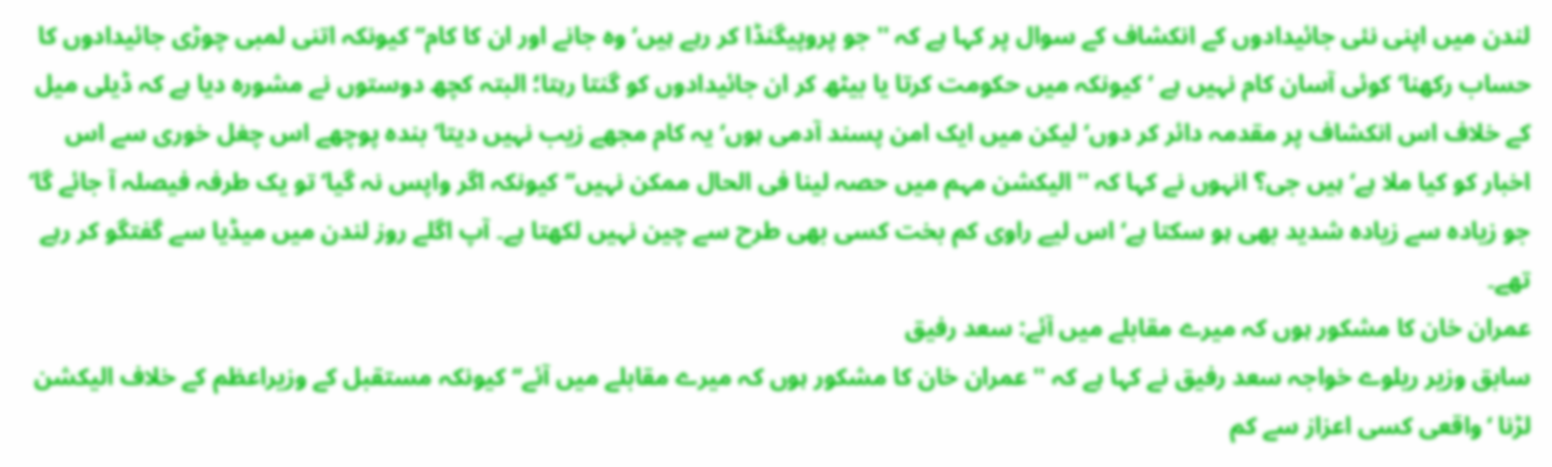لندن میں اپنی نئی جائیدادوں کے انکشاف کے سوال پر کہا ہے کہ ''جو پروپیگنڈا کر رہے ہیں‘ وہ جانے اور ان کا کام‘‘ کیونکہ اتنی لمبی چوڑی جائیدادوں کا حساب رکھنا‘ کوئی آسان کام نہیں ہے ‘کیونکہ میں حکومت کرتا یا بیٹھ کر ان جائیدادوں کو گنتا رہتا؛ البتہ کچھ دوستوں نے مشورہ دیا ہے کہ ڈیلی میل کے خلاف اس انکشاف پر مقدمہ دائر کر دوں‘ لیکن میں ایک امن پسند آدمی ہوں‘ یہ کام مجھے زیب نہیں دیتا‘ بندہ پوچھے اس چغل خوری سے اس اخبار کو کیا ملا ہے‘ ہیں جی؟ انہوں نے کہا کہ ''الیکشن مہم میں حصہ لینا فی الحال ممکن نہیں‘‘ کیونکہ اگر واپس نہ گیا‘ تو یک طرفہ فیصلہ آ جائے گا‘ جو زیادہ سے زیادہ شدید بھی ہو سکتا ہے‘ اس لیے راوی کم بخت کسی بھی طرح سے چین نہیں لکھتا ہے۔ آپ اگلے روز لندن میں میڈیا سے گفتگو کر رہے تھے۔
عمران خان کا مشکور ہوں کہ میرے مقابلے میں آئے: سعد رفیق
سابق وزیر ریلوے خواجہ سعد رفیق نے کہا ہے کہ ''عمران خان کا مشکور ہوں کہ میرے مقابلے میں آئے‘‘ کیونکہ مستقبل کے وزیراعظم کے خلاف الیکشن لڑنا ‘واقعی کسی اعزاز سے کم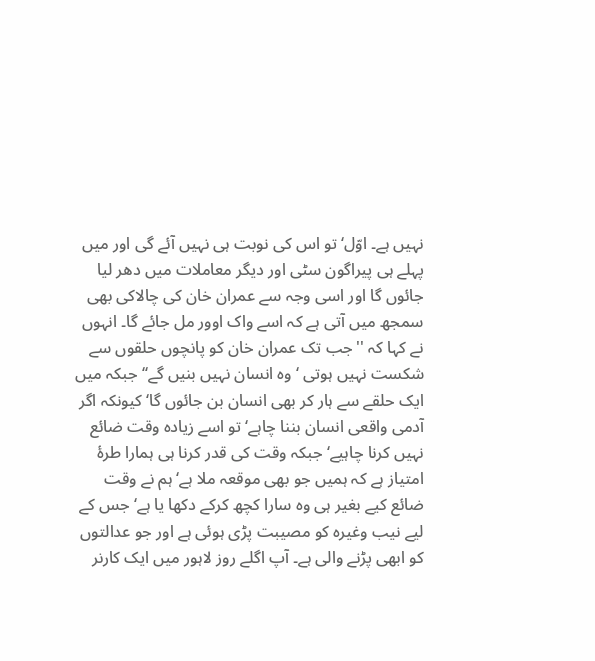نہیں ہے۔ اوّل‘ تو اس کی نوبت ہی نہیں آئے گی اور میں پہلے ہی پیراگون سٹی اور دیگر معاملات میں دھر لیا جائوں گا اور اسی وجہ سے عمران خان کی چالاکی بھی سمجھ میں آتی ہے کہ اسے واک اوور مل جائے گا۔ انہوں نے کہا کہ ''جب تک عمران خان کو پانچوں حلقوں سے شکست نہیں ہوتی ‘ وہ انسان نہیں بنیں گے‘‘ جبکہ میں ایک حلقے سے ہار کر بھی انسان بن جائوں گا‘ کیونکہ اگر آدمی واقعی انسان بننا چاہے‘ تو اسے زیادہ وقت ضائع نہیں کرنا چاہیے‘ جبکہ وقت کی قدر کرنا ہی ہمارا طرۂ امتیاز ہے کہ ہمیں جو بھی موقعہ ملا ہے‘ ہم نے وقت ضائع کیے بغیر ہی وہ سارا کچھ کرکے دکھا یا ہے‘ جس کے لیے نیب وغیرہ کو مصیبت پڑی ہوئی ہے اور جو عدالتوں کو ابھی پڑنے والی ہے۔ آپ اگلے روز لاہور میں ایک کارنر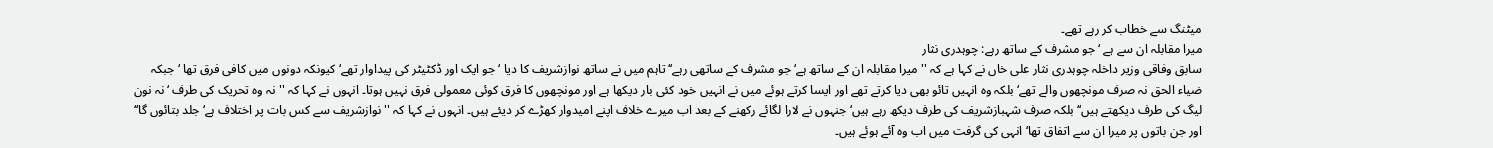میٹنگ سے خطاب کر رہے تھے۔
میرا مقابلہ ان سے ہے ‘جو مشرف کے ساتھ رہے: چوہدری نثار
سابق وفاقی وزیر داخلہ چوہدری نثار علی خاں نے کہا ہے کہ ''میرا مقابلہ ان کے ساتھ ہے‘ جو مشرف کے ساتھی رہے‘‘ تاہم میں نے ساتھ نوازشریف کا دیا ‘جو ایک اور ڈکٹیٹر کی پیداوار تھے‘ کیونکہ دونوں میں کافی فرق تھا ‘جبکہ ضیاء الحق نہ صرف مونچھوں والے تھے‘ بلکہ وہ انہیں تائو بھی دیا کرتے تھے اور ایسا کرتے ہوئے میں نے انہیں خود کئی بار دیکھا ہے اور مونچھوں کا فرق کوئی معمولی فرق نہیں ہوتا۔ انہوں نے کہا کہ ''نہ وہ تحریک کی طرف ‘نہ نون لیگ کی طرف دیکھتے ہیں‘‘ بلکہ صرف شہبازشریف کی طرف دیکھ رہے ہیں‘ جنہوں نے لارا لگائے رکھنے کے بعد اب میرے خلاف اپنے امیدوار کھڑے کر دیئے ہیں۔ انہوں نے کہا کہ ''نوازشریف سے کس بات پر اختلاف ہے‘ جلد بتائوں گا‘‘ اور جن باتوں پر میرا ان سے اتفاق تھا‘ انہی کی گرفت میں اب وہ آئے ہوئے ہیں۔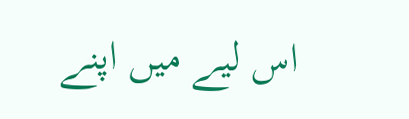اس لیے میں اپنے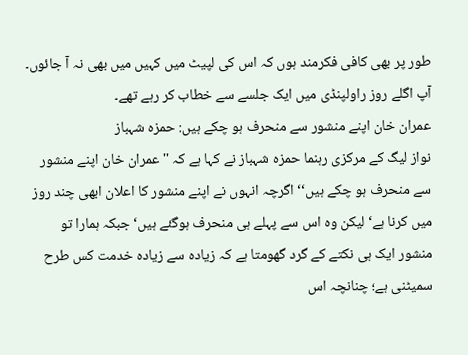طور پر بھی کافی فکرمند ہوں کہ اس کی لپیٹ میں کہیں میں بھی نہ آ جائوں۔ آپ اگلے روز راولپنڈی میں ایک جلسے سے خطاب کر رہے تھے۔
عمران خان اپنے منشور سے منحرف ہو چکے ہیں: حمزہ شہباز
نواز لیگ کے مرکزی رہنما حمزہ شہباز نے کہا ہے کہ ''عمران خان اپنے منشور سے منحرف ہو چکے ہیں‘‘ اگرچہ انہوں نے اپنے منشور کا اعلان ابھی چند روز میں کرنا ہے‘ لیکن وہ اس سے پہلے ہی منحرف ہوگئے ہیں‘ جبکہ ہمارا تو منشور ایک ہی نکتے کے گرد گھومتا ہے کہ زیادہ سے زیادہ خدمت کس طرح سمیٹنی ہے؛ چنانچہ اس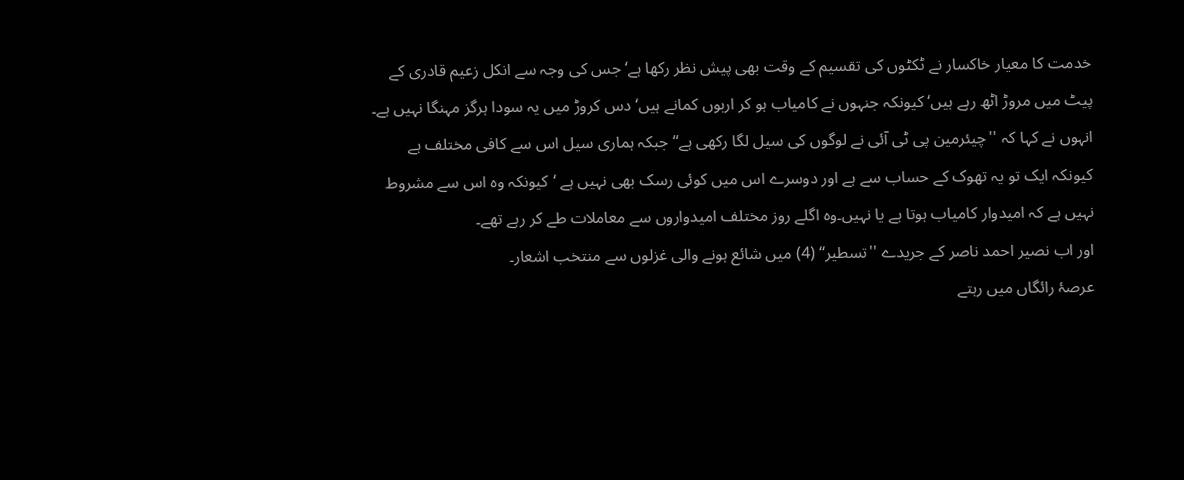خدمت کا معیار خاکسار نے ٹکٹوں کی تقسیم کے وقت بھی پیش نظر رکھا ہے‘ جس کی وجہ سے انکل زعیم قادری کے پیٹ میں مروڑ اٹھ رہے ہیں‘ کیونکہ جنہوں نے کامیاب ہو کر اربوں کمانے ہیں‘ دس کروڑ میں یہ سودا ہرگز مہنگا نہیں ہے۔ انہوں نے کہا کہ ''چیئرمین پی ٹی آئی نے لوگوں کی سیل لگا رکھی ہے‘‘ جبکہ ہماری سیل اس سے کافی مختلف ہے کیونکہ ایک تو یہ تھوک کے حساب سے ہے اور دوسرے اس میں کوئی رسک بھی نہیں ہے ‘کیونکہ وہ اس سے مشروط نہیں ہے کہ امیدوار کامیاب ہوتا ہے یا نہیں۔وہ اگلے روز مختلف امیدواروں سے معاملات طے کر رہے تھے۔
اور اب نصیر احمد ناصر کے جریدے ''تسطیر‘‘ (4) میں شائع ہونے والی غزلوں سے منتخب اشعار۔
عرصۂ رائگاں میں رہتے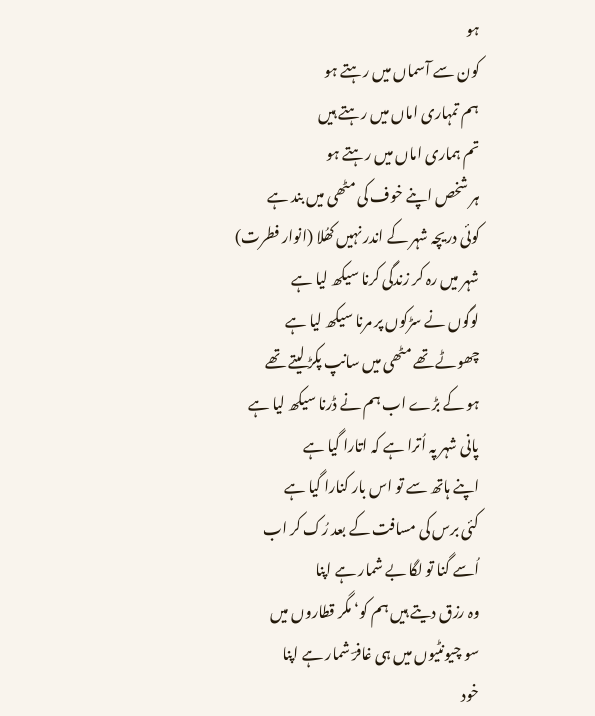ہو
کون سے آسماں میں رہتے ہو
ہم تمہاری اماں میں رہتے ہیں
تم ہماری اماں میں رہتے ہو
ہر شخص اپنے خوف کی مٹھی میں بند ہے
کوئی دریچہ شہر کے اندر نہیں کھُلا (انوار فطرت)
شہر میں رہ کر زندگی کرنا سیکھ لیا ہے
لوگوں نے سڑکوں پر مرنا سیکھ لیا ہے
چھوٹے تھے مٹھی میں سانپ پکڑ لیتے تھے
ہو کے بڑے اب ہم نے ڈرنا سیکھ لیا ہے
پانی شہر پہ اُترا ہے کہ اتارا گیا ہے
اپنے ہاتھ سے تو اس بار کنارا گیا ہے
کئی برس کی مسافت کے بعد رُک کر اب
اُسے گنا تو لگا بے شمار ہے اپنا
وہ رزق دیتے ہیں ہم کو‘ مگر قطاروں میں
سو چیونٹیوں میں ہی غافرؔ شمار ہے اپنا
خود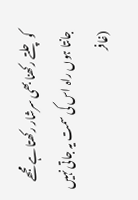کو چلتے رکھنا بھی سرشار رکھتا ہے مجھے
جانتا ہوں راہ اس کی سمت یہ جاتی نہیں (غافر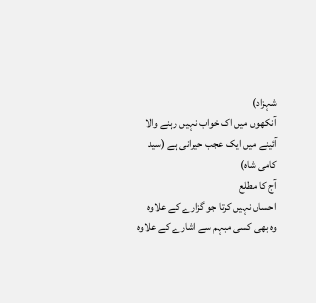شہزاد)
آنکھوں میں اک خواب نہیں رہنے والا
آئینے میں ایک عجب حیرانی ہے (سید کامی شاہ)
آج کا مطلع
احساں نہیں کرتا جو گزارے کے علاوہ
وہ بھی کسی مبہم سے اشارے کے علاوہ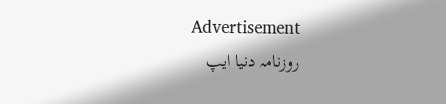Advertisement
روزنامہ دنیا ایپ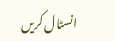انسٹال کریں